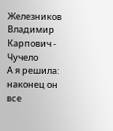Железников Владимир Карпович - Чучело
А я решила: наконец он все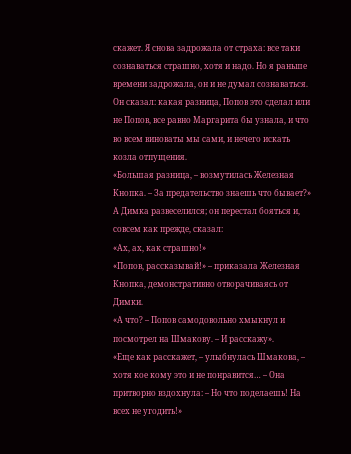скажет. Я снова задрожала от страха: все таки сознаваться страшно, хотя и надо. Но я раньше времени задрожала, он и не думал сознаваться. Он сказал: какая разница, Попов это сделал или не Попов, все равно Маргарита бы узнала, и что во всем виноваты мы сами, и нечего искать козла отпущения.
«Большая разница, – возмутилась Железная Кнопка. – За предательство знаешь что бывает?»
А Димка развеселился; он перестал бояться и, совсем как прежде, сказал:
«Ах, ах, как страшно!»
«Попов, рассказывай!» – приказала Железная Кнопка, демонстративно отворачиваясь от Димки.
«А что? – Попов самодовольно хмыкнул и посмотрел на Шмакову. – И расскажу».
«Еще как расскажет, – улыбнулась Шмакова, – хотя кое кому это и не понравится… – Она притворно вздохнула: – Но что поделаешь! На всех не угодить!»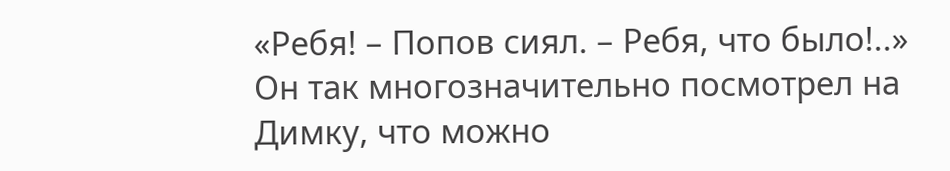«Ребя! – Попов сиял. – Ребя, что было!..»
Он так многозначительно посмотрел на Димку, что можно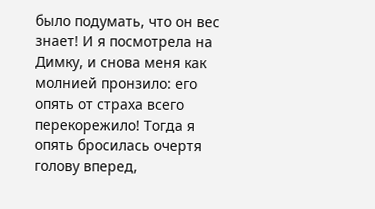было подумать, что он вес знает! И я посмотрела на Димку, и снова меня как молнией пронзило: его опять от страха всего перекорежило! Тогда я опять бросилась очертя голову вперед,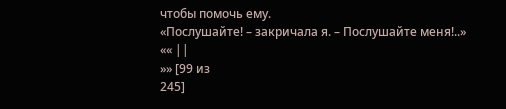чтобы помочь ему.
«Послушайте! – закричала я. – Послушайте меня!..»
«« ||
»» [99 из
245]